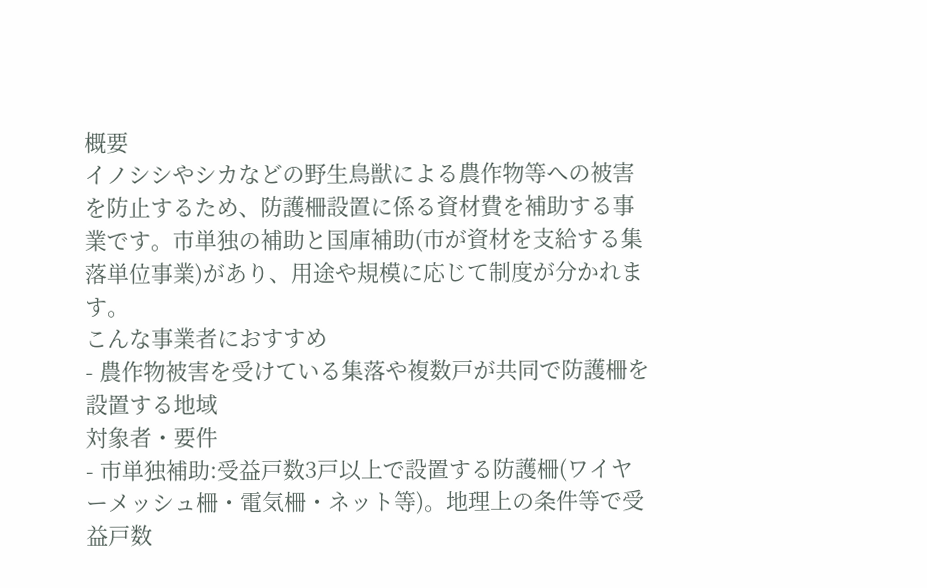概要
イノシシやシカなどの野生鳥獣による農作物等への被害を防止するため、防護柵設置に係る資材費を補助する事業です。市単独の補助と国庫補助(市が資材を支給する集落単位事業)があり、用途や規模に応じて制度が分かれます。
こんな事業者におすすめ
- 農作物被害を受けている集落や複数戸が共同で防護柵を設置する地域
対象者・要件
- 市単独補助:受益戸数3戸以上で設置する防護柵(ワイヤーメッシュ柵・電気柵・ネット等)。地理上の条件等で受益戸数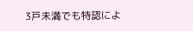3戸未満でも特認によ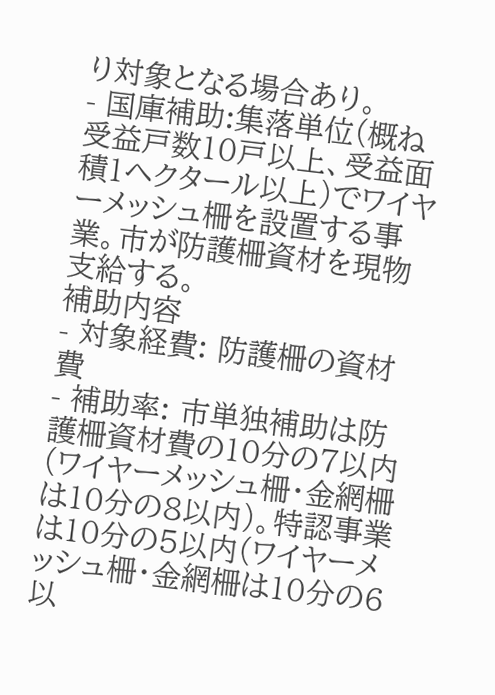り対象となる場合あり。
- 国庫補助:集落単位(概ね受益戸数10戸以上、受益面積1ヘクタール以上)でワイヤーメッシュ柵を設置する事業。市が防護柵資材を現物支給する。
補助内容
- 対象経費: 防護柵の資材費
- 補助率: 市単独補助は防護柵資材費の10分の7以内(ワイヤーメッシュ柵・金網柵は10分の8以内)。特認事業は10分の5以内(ワイヤーメッシュ柵・金網柵は10分の6以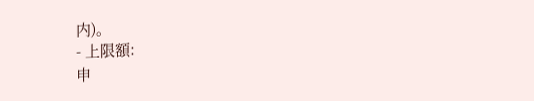内)。
- 上限額:
申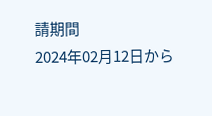請期間
2024年02月12日から